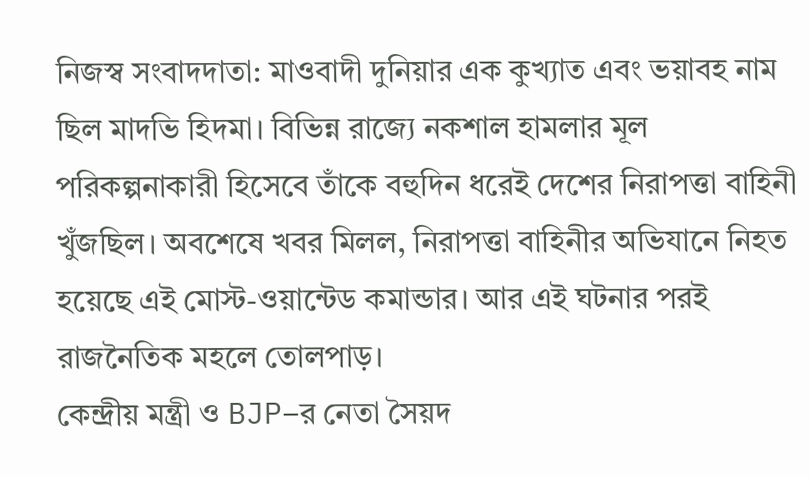নিজস্ব সংবাদদাতা: মাওবাদী দুনিয়ার এক কুখ্যাত এবং ভয়াবহ নাম ছিল মাদভি হিদমা। বিভিন্ন রাজ্যে নকশাল হামলার মূল পরিকল্পনাকারী হিসেবে তাঁকে বহুদিন ধরেই দেশের নিরাপত্তা বাহিনী খুঁজছিল। অবশেষে খবর মিলল, নিরাপত্তা বাহিনীর অভিযানে নিহত হয়েছে এই মোস্ট-ওয়ান্টেড কমান্ডার। আর এই ঘটনার পরই রাজনৈতিক মহলে তোলপাড়।
কেন্দ্রীয় মন্ত্রী ও BJP–র নেতা সৈয়দ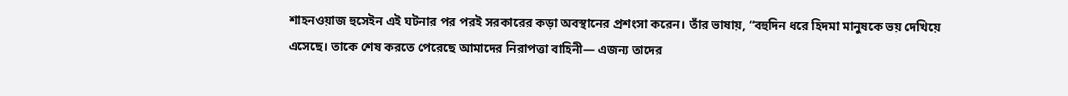শাহনওয়াজ হুসেইন এই ঘটনার পর পরই সরকারের কড়া অবস্থানের প্রশংসা করেন। তাঁর ভাষায়, “বহুদিন ধরে হিদমা মানুষকে ভয় দেখিয়ে এসেছে। তাকে শেষ করতে পেরেছে আমাদের নিরাপত্তা বাহিনী— এজন্য তাদের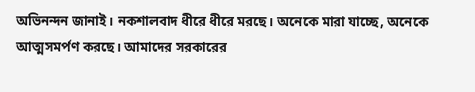অভিনন্দন জানাই। নকশালবাদ ধীরে ধীরে মরছে। অনেকে মারা যাচ্ছে, অনেকে আত্মসমর্পণ করছে। আমাদের সরকারের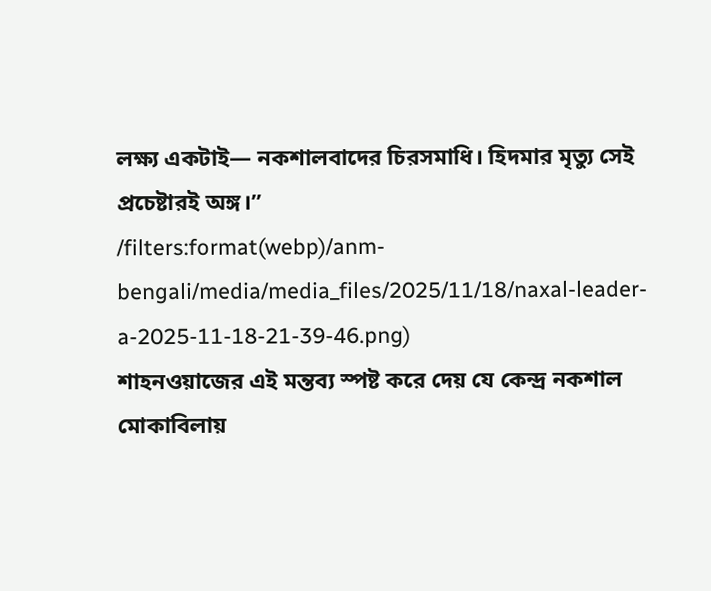লক্ষ্য একটাই— নকশালবাদের চিরসমাধি। হিদমার মৃত্যু সেই প্রচেষ্টারই অঙ্গ।”
/filters:format(webp)/anm-bengali/media/media_files/2025/11/18/naxal-leader-a-2025-11-18-21-39-46.png)
শাহনওয়াজের এই মন্তব্য স্পষ্ট করে দেয় যে কেন্দ্র নকশাল মোকাবিলায়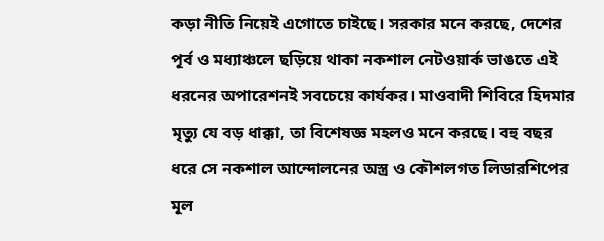কড়া নীতি নিয়েই এগোতে চাইছে। সরকার মনে করছে, দেশের পূর্ব ও মধ্যাঞ্চলে ছড়িয়ে থাকা নকশাল নেটওয়ার্ক ভাঙতে এই ধরনের অপারেশনই সবচেয়ে কার্যকর। মাওবাদী শিবিরে হিদমার মৃত্যু যে বড় ধাক্কা, তা বিশেষজ্ঞ মহলও মনে করছে। বহু বছর ধরে সে নকশাল আন্দোলনের অস্ত্র ও কৌশলগত লিডারশিপের মূল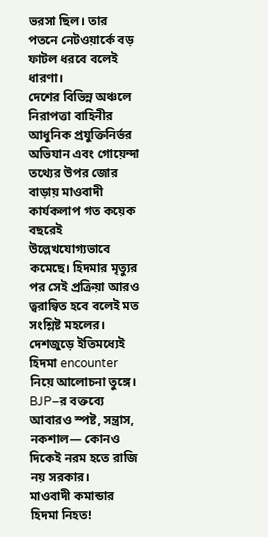ভরসা ছিল। তার পতনে নেটওয়ার্কে বড় ফাটল ধরবে বলেই ধারণা।
দেশের বিভিন্ন অঞ্চলে নিরাপত্তা বাহিনীর আধুনিক প্রযুক্তিনির্ভর অভিযান এবং গোয়েন্দা তথ্যের উপর জোর বাড়ায় মাওবাদী কার্যকলাপ গত কয়েক বছরেই উল্লেখযোগ্যভাবে কমেছে। হিদমার মৃত্যুর পর সেই প্রক্রিয়া আরও ত্বরান্বিত হবে বলেই মত সংশ্লিষ্ট মহলের।
দেশজুড়ে ইতিমধ্যেই হিদমা encounter নিয়ে আলোচনা তুঙ্গে। BJP–র বক্তব্যে আবারও স্পষ্ট, সন্ত্রাস, নকশাল— কোনও দিকেই নরম হতে রাজি নয় সরকার।
মাওবাদী কমান্ডার হিদমা নিহত!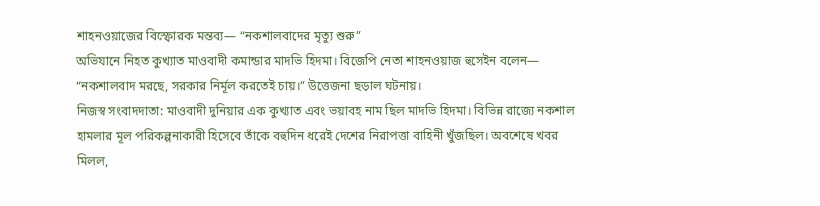শাহনওয়াজের বিস্ফোরক মন্তব্য— “নকশালবাদের মৃত্যু শুরু”
অভিযানে নিহত কুখ্যাত মাওবাদী কমান্ডার মাদভি হিদমা। বিজেপি নেতা শাহনওয়াজ হুসেইন বলেন— “নকশালবাদ মরছে, সরকার নির্মূল করতেই চায়।” উত্তেজনা ছড়াল ঘটনায়।
নিজস্ব সংবাদদাতা: মাওবাদী দুনিয়ার এক কুখ্যাত এবং ভয়াবহ নাম ছিল মাদভি হিদমা। বিভিন্ন রাজ্যে নকশাল হামলার মূল পরিকল্পনাকারী হিসেবে তাঁকে বহুদিন ধরেই দেশের নিরাপত্তা বাহিনী খুঁজছিল। অবশেষে খবর মিলল,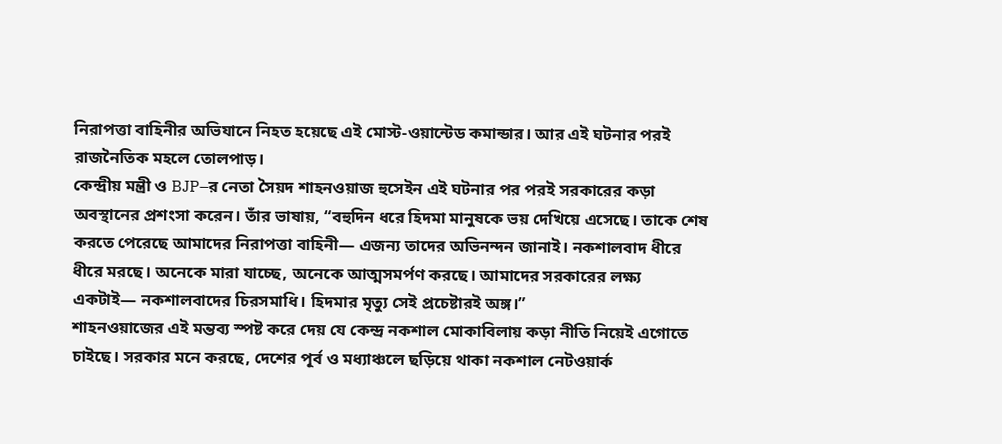নিরাপত্তা বাহিনীর অভিযানে নিহত হয়েছে এই মোস্ট-ওয়ান্টেড কমান্ডার। আর এই ঘটনার পরই রাজনৈতিক মহলে তোলপাড়।
কেন্দ্রীয় মন্ত্রী ও BJP–র নেতা সৈয়দ শাহনওয়াজ হুসেইন এই ঘটনার পর পরই সরকারের কড়া অবস্থানের প্রশংসা করেন। তাঁর ভাষায়, “বহুদিন ধরে হিদমা মানুষকে ভয় দেখিয়ে এসেছে। তাকে শেষ করতে পেরেছে আমাদের নিরাপত্তা বাহিনী— এজন্য তাদের অভিনন্দন জানাই। নকশালবাদ ধীরে ধীরে মরছে। অনেকে মারা যাচ্ছে, অনেকে আত্মসমর্পণ করছে। আমাদের সরকারের লক্ষ্য একটাই— নকশালবাদের চিরসমাধি। হিদমার মৃত্যু সেই প্রচেষ্টারই অঙ্গ।”
শাহনওয়াজের এই মন্তব্য স্পষ্ট করে দেয় যে কেন্দ্র নকশাল মোকাবিলায় কড়া নীতি নিয়েই এগোতে চাইছে। সরকার মনে করছে, দেশের পূর্ব ও মধ্যাঞ্চলে ছড়িয়ে থাকা নকশাল নেটওয়ার্ক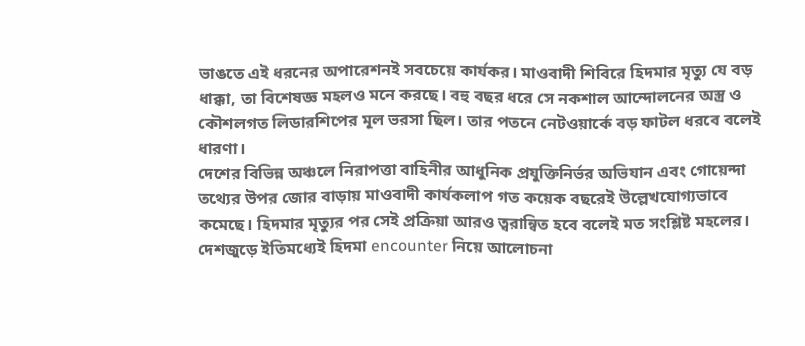ভাঙতে এই ধরনের অপারেশনই সবচেয়ে কার্যকর। মাওবাদী শিবিরে হিদমার মৃত্যু যে বড় ধাক্কা, তা বিশেষজ্ঞ মহলও মনে করছে। বহু বছর ধরে সে নকশাল আন্দোলনের অস্ত্র ও কৌশলগত লিডারশিপের মূল ভরসা ছিল। তার পতনে নেটওয়ার্কে বড় ফাটল ধরবে বলেই ধারণা।
দেশের বিভিন্ন অঞ্চলে নিরাপত্তা বাহিনীর আধুনিক প্রযুক্তিনির্ভর অভিযান এবং গোয়েন্দা তথ্যের উপর জোর বাড়ায় মাওবাদী কার্যকলাপ গত কয়েক বছরেই উল্লেখযোগ্যভাবে কমেছে। হিদমার মৃত্যুর পর সেই প্রক্রিয়া আরও ত্বরান্বিত হবে বলেই মত সংশ্লিষ্ট মহলের।
দেশজুড়ে ইতিমধ্যেই হিদমা encounter নিয়ে আলোচনা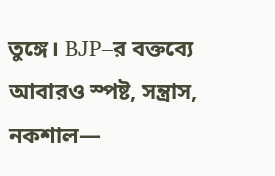তুঙ্গে। BJP–র বক্তব্যে আবারও স্পষ্ট, সন্ত্রাস, নকশাল—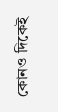কোনও দিকেই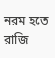নরম হতে রাজি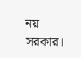নয় সরকার।